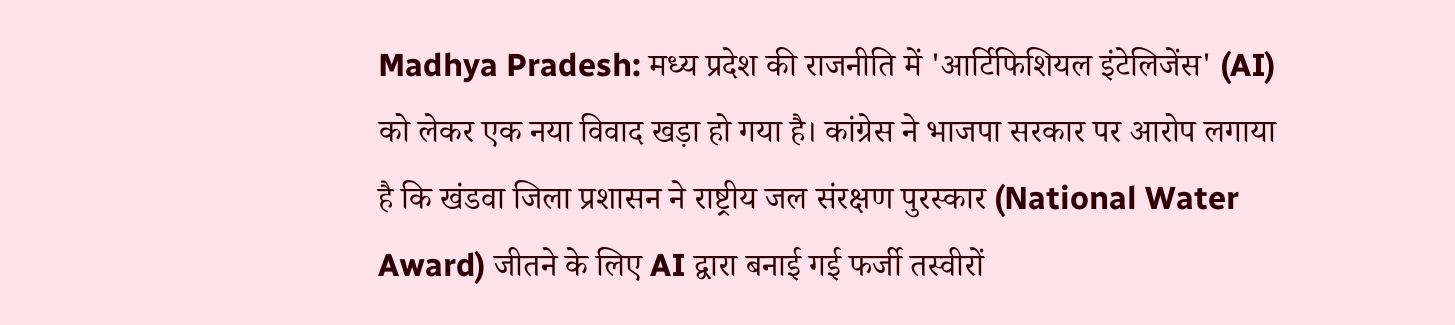Madhya Pradesh: मध्य प्रदेश की राजनीति में 'आर्टिफिशियल इंटेलिजेंस' (AI) को लेकर एक नया विवाद खड़ा हो गया है। कांग्रेस ने भाजपा सरकार पर आरोप लगाया है कि खंडवा जिला प्रशासन ने राष्ट्रीय जल संरक्षण पुरस्कार (National Water Award) जीतने के लिए AI द्वारा बनाई गई फर्जी तस्वीरों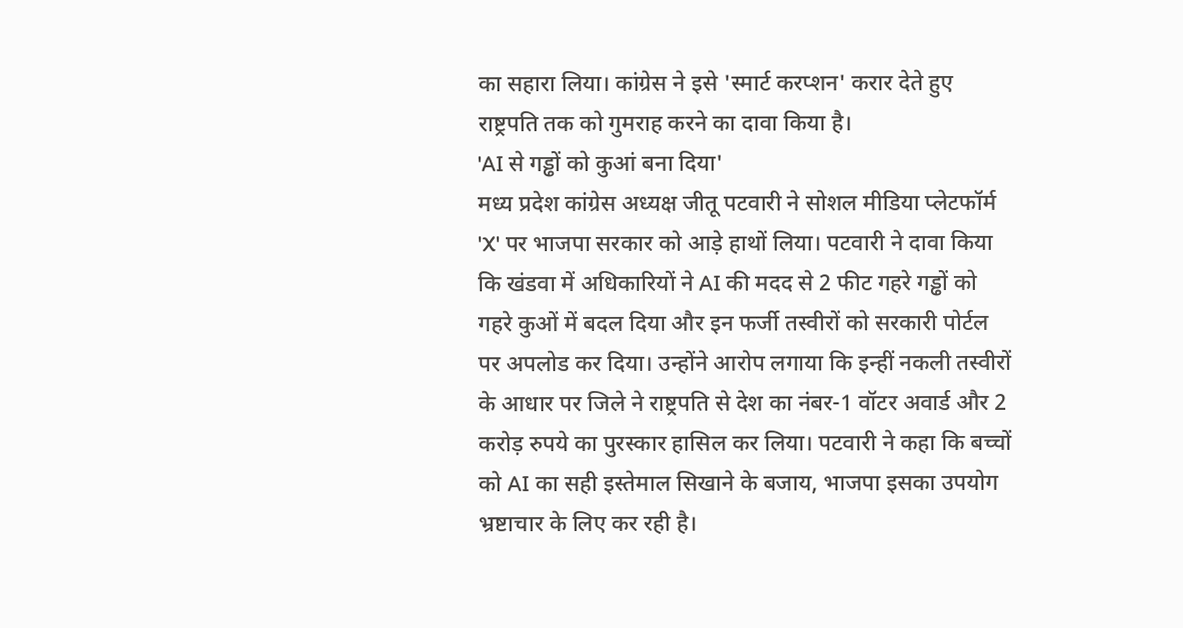का सहारा लिया। कांग्रेस ने इसे 'स्मार्ट करप्शन' करार देते हुए राष्ट्रपति तक को गुमराह करने का दावा किया है।
'AI से गड्ढों को कुआं बना दिया'
मध्य प्रदेश कांग्रेस अध्यक्ष जीतू पटवारी ने सोशल मीडिया प्लेटफॉर्म 'X' पर भाजपा सरकार को आड़े हाथों लिया। पटवारी ने दावा किया कि खंडवा में अधिकारियों ने AI की मदद से 2 फीट गहरे गड्ढों को गहरे कुओं में बदल दिया और इन फर्जी तस्वीरों को सरकारी पोर्टल पर अपलोड कर दिया। उन्होंने आरोप लगाया कि इन्हीं नकली तस्वीरों के आधार पर जिले ने राष्ट्रपति से देश का नंबर-1 वॉटर अवार्ड और 2 करोड़ रुपये का पुरस्कार हासिल कर लिया। पटवारी ने कहा कि बच्चों को AI का सही इस्तेमाल सिखाने के बजाय, भाजपा इसका उपयोग भ्रष्टाचार के लिए कर रही है।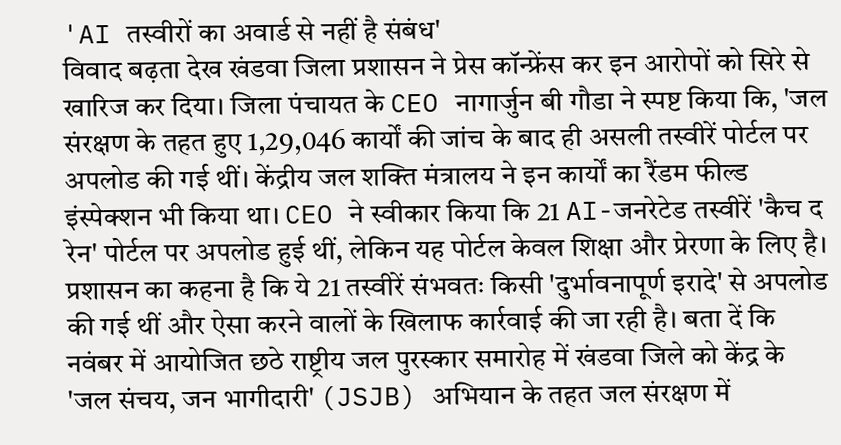'AI तस्वीरों का अवार्ड से नहीं है संबंध'
विवाद बढ़ता देख खंडवा जिला प्रशासन ने प्रेस कॉन्फ्रेंस कर इन आरोपों को सिरे से खारिज कर दिया। जिला पंचायत के CEO नागार्जुन बी गौडा ने स्पष्ट किया कि, 'जल संरक्षण के तहत हुए 1,29,046 कार्यों की जांच के बाद ही असली तस्वीरें पोर्टल पर अपलोड की गई थीं। केंद्रीय जल शक्ति मंत्रालय ने इन कार्यों का रैंडम फील्ड इंस्पेक्शन भी किया था। CEO ने स्वीकार किया कि 21 AI-जनरेटेड तस्वीरें 'कैच द रेन' पोर्टल पर अपलोड हुई थीं, लेकिन यह पोर्टल केवल शिक्षा और प्रेरणा के लिए है।
प्रशासन का कहना है कि ये 21 तस्वीरें संभवतः किसी 'दुर्भावनापूर्ण इरादे' से अपलोड की गई थीं और ऐसा करने वालों के खिलाफ कार्रवाई की जा रही है। बता दें कि नवंबर में आयोजित छठे राष्ट्रीय जल पुरस्कार समारोह में खंडवा जिले को केंद्र के 'जल संचय, जन भागीदारी' (JSJB) अभियान के तहत जल संरक्षण में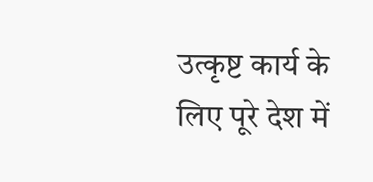उत्कृष्ट कार्य के लिए पूरे देश में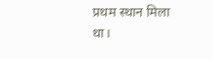प्रथम स्थान मिला था।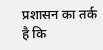प्रशासन का तर्क है कि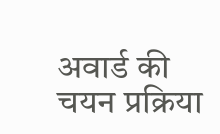अवार्ड की चयन प्रक्रिया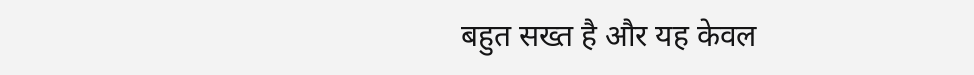बहुत सख्त है और यह केवल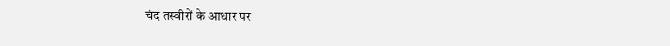चंद तस्वीरों के आधार पर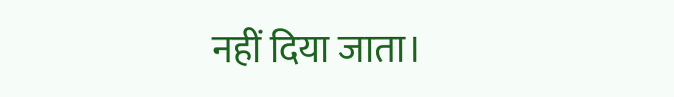नहीं दिया जाता।